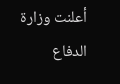أعلنت وزارة الدفاع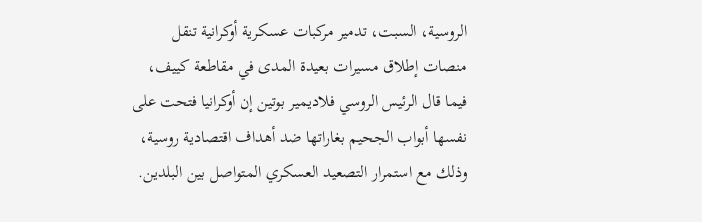الروسية، السبت، تدمير مركبات عسكرية أوكرانية تنقل منصات إطلاق مسيرات بعيدة المدى في مقاطعة كييف، فيما قال الرئيس الروسي فلاديمير بوتين إن أوكرانيا فتحت على نفسها أبواب الجحيم بغاراتها ضد أهداف اقتصادية روسية، وذلك مع استمرار التصعيد العسكري المتواصل بين البلدين.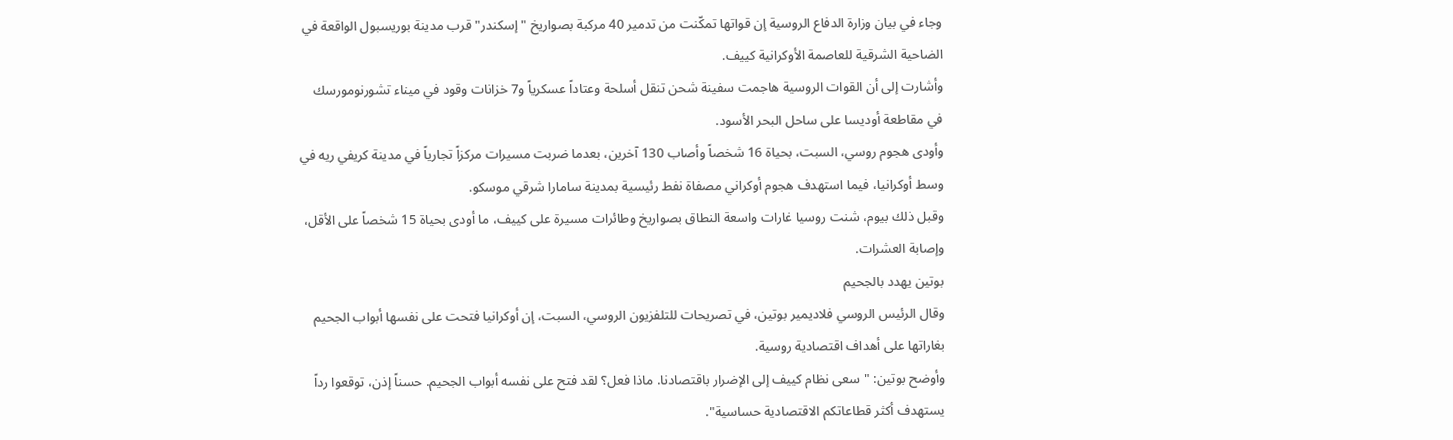وجاء في بيان وزارة الدفاع الروسية إن قواتها تمكّنت من تدمير 40 مركبة بصواريخ "إسكندر" قرب مدينة بوريسبول الواقعة في الضاحية الشرقية للعاصمة الأوكرانية كييف.
وأشارت إلى أن القوات الروسية هاجمت سفينة شحن تنقل أسلحة وعتاداً عسكرياً و7 خزانات وقود في ميناء تشورنومورسك في مقاطعة أوديسا على ساحل البحر الأسود.
وأودى هجوم روسي، السبت، بحياة 16 شخصاً وأصاب 130 آخرين، بعدما ضربت مسيرات مركزاً تجارياً في مدينة كريفي ريه في وسط أوكرانيا، فيما استهدف هجوم أوكراني مصفاة نفط رئيسية بمدينة سامارا شرقي موسكو.
وقبل ذلك بيوم، شنت روسيا غارات واسعة النطاق بصواريخ وطائرات مسيرة على كييف، ما أودى بحياة 15 شخصاً على الأقل، وإصابة العشرات.
بوتين يهدد بالجحيم
وقال الرئيس الروسي فلاديمير بوتين، في تصريحات للتلفزيون الروسي، السبت، إن أوكرانيا فتحت على نفسها أبواب الجحيم بغاراتها على أهداف اقتصادية روسية.
وأوضح بوتين: "سعى نظام كييف إلى الإضرار باقتصادنا. ماذا فعل؟ لقد فتح على نفسه أبواب الجحيم. حسناً إذن، توقعوا رداً يستهدف أكثر قطاعاتكم الاقتصادية حساسية".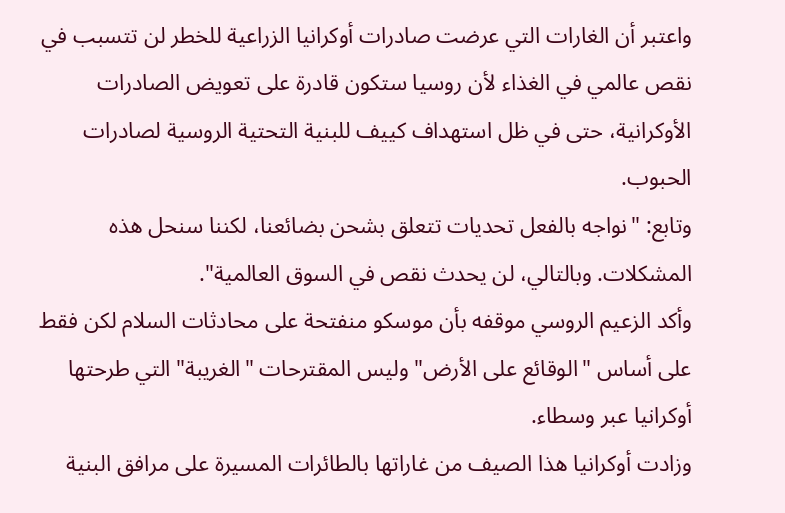واعتبر أن الغارات التي عرضت صادرات أوكرانيا الزراعية للخطر لن تتسبب في نقص عالمي في الغذاء لأن روسيا ستكون قادرة على تعويض الصادرات الأوكرانية، حتى في ظل استهداف كييف للبنية التحتية الروسية لصادرات الحبوب.
وتابع: "نواجه بالفعل تحديات تتعلق بشحن بضائعنا، لكننا سنحل هذه المشكلات. وبالتالي، لن يحدث نقص في السوق العالمية".
وأكد الزعيم الروسي موقفه بأن موسكو منفتحة على محادثات السلام لكن فقط على أساس "الوقائع على الأرض" وليس المقترحات "الغريبة" التي طرحتها أوكرانيا عبر وسطاء.
وزادت أوكرانيا هذا الصيف من غاراتها بالطائرات المسيرة على مرافق البنية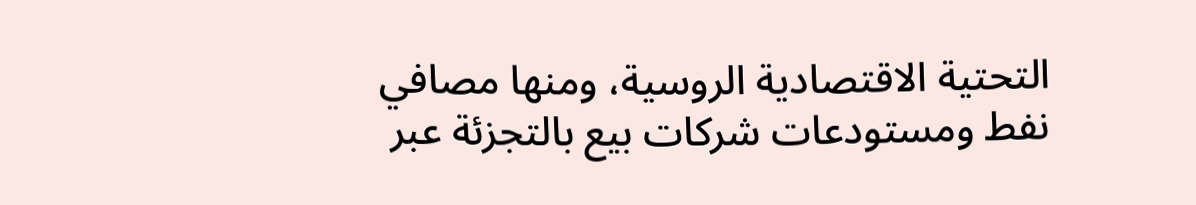التحتية الاقتصادية الروسية، ومنها مصافي نفط ومستودعات شركات بيع بالتجزئة عبر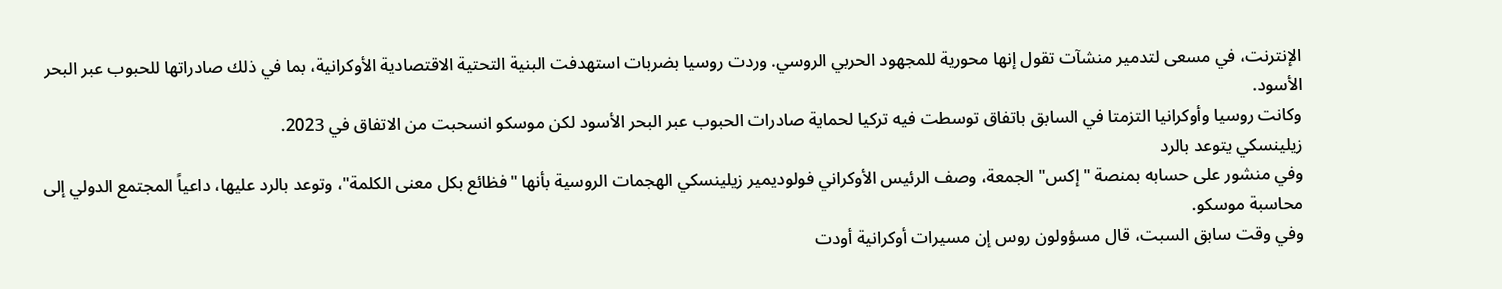الإنترنت، في مسعى لتدمير منشآت تقول إنها محورية للمجهود الحربي الروسي. وردت روسيا بضربات استهدفت البنية التحتية الاقتصادية الأوكرانية، بما في ذلك صادراتها للحبوب عبر البحر الأسود.
وكانت روسيا وأوكرانيا التزمتا في السابق باتفاق توسطت فيه تركيا لحماية صادرات الحبوب عبر البحر الأسود لكن موسكو انسحبت من الاتفاق في 2023.
زيلينسكي يتوعد بالرد
وفي منشور على حسابه بمنصة "إكس" الجمعة، وصف الرئيس الأوكراني فولوديمير زيلينسكي الهجمات الروسية بأنها "فظائع بكل معنى الكلمة"، وتوعد بالرد عليها، داعياً المجتمع الدولي إلى محاسبة موسكو.
وفي وقت سابق السبت، قال مسؤولون روس إن مسيرات أوكرانية أودت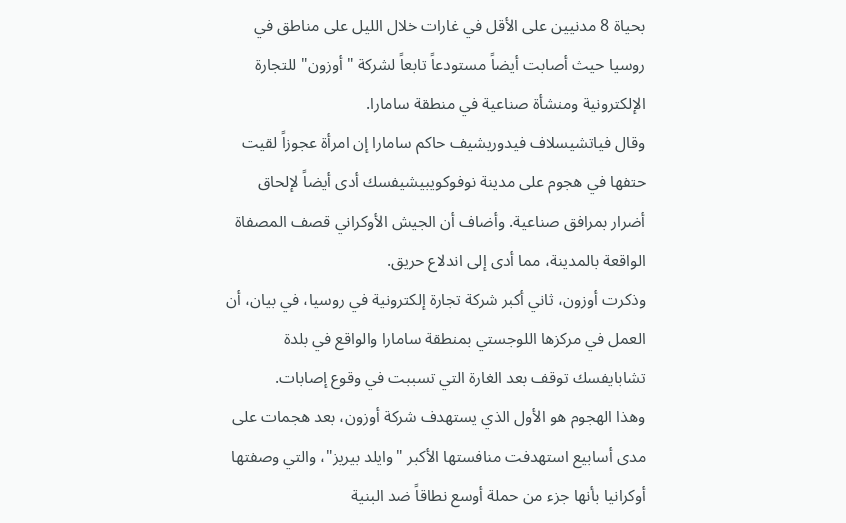بحياة 8 مدنيين على الأقل في غارات خلال الليل على مناطق في روسيا حيث أصابت أيضاً مستودعاً تابعاً لشركة "أوزون" للتجارة الإلكترونية ومنشأة صناعية في منطقة سامارا.
وقال فياتشيسلاف فيدوريشيف حاكم سامارا إن امرأة عجوزاً لقيت حتفها في هجوم على مدينة نوفوكويبيشيفسك أدى أيضاً لإلحاق أضرار بمرافق صناعية. وأضاف أن الجيش الأوكراني قصف المصفاة الواقعة بالمدينة، مما أدى إلى اندلاع حريق.
وذكرت أوزون، ثاني أكبر شركة تجارة إلكترونية في روسيا، في بيان، أن العمل في مركزها اللوجستي بمنطقة سامارا والواقع في بلدة تشابايفسك توقف بعد الغارة التي تسببت في وقوع إصابات.
وهذا الهجوم هو الأول الذي يستهدف شركة أوزون، بعد هجمات على مدى أسابيع استهدفت منافستها الأكبر "وايلد بيريز"، والتي وصفتها أوكرانيا بأنها جزء من حملة أوسع نطاقاً ضد البنية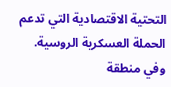التحتية الاقتصادية التي تدعم الحملة العسكرية الروسية.
وفي منطقة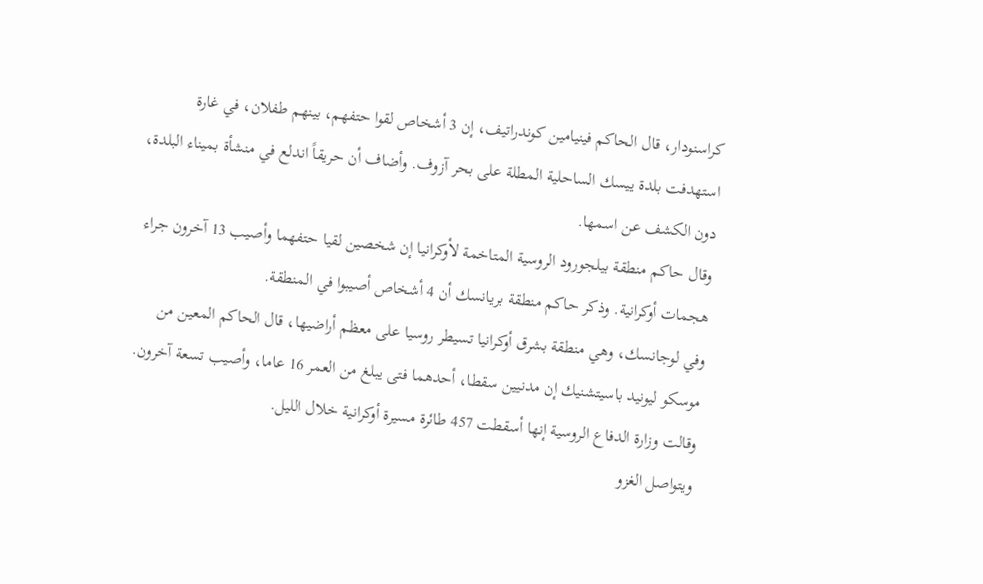كراسنودار، قال الحاكم فينيامين كوندراتيف، إن 3 أشخاص لقوا حتفهم، بينهم طفلان، في غارة استهدفت بلدة ييسك الساحلية المطلة على بحر آزوف. وأضاف أن حريقاً اندلع في منشأة بميناء البلدة، دون الكشف عن اسمها.
وقال حاكم منطقة بيلجورود الروسية المتاخمة لأوكرانيا إن شخصين لقيا حتفهما وأصيب 13 آخرون جراء هجمات أوكرانية. وذكر حاكم منطقة بريانسك أن 4 أشخاص أصيبوا في المنطقة.
وفي لوجانسك، وهي منطقة بشرق أوكرانيا تسيطر روسيا على معظم أراضيها، قال الحاكم المعين من موسكو ليونيد باسيتشنيك إن مدنيين سقطا، أحدهما فتى يبلغ من العمر 16 عاما، وأصيب تسعة آخرون.
وقالت وزارة الدفاع الروسية إنها أسقطت 457 طائرة مسيرة أوكرانية خلال الليل.
ويتواصل الغزو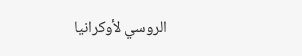الروسي لأوكرانيا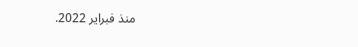منذ فبراير 2022.